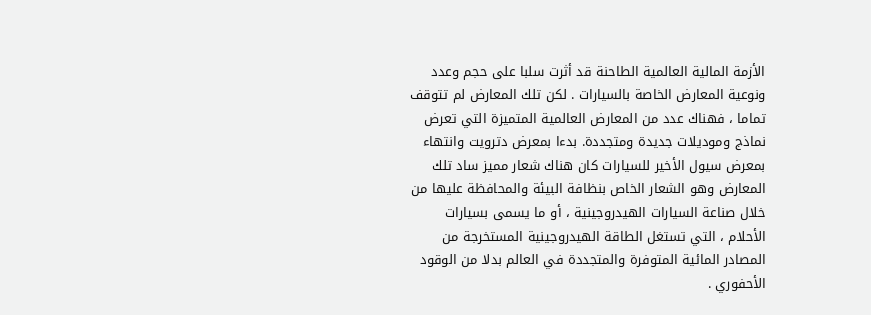الأزمة المالية العالمية الطاحنة قد أثرت سلبا على حجم وعدد ونوعية المعارض الخاصة بالسيارات . لكن تلك المعارض لم تتوقف تماما ، فهناك عدد من المعارض العالمية المتميزة التي تعرض نماذج وموديلات جديدة ومتجددة. بدءا بمعرض دترويت وانتهاء بمعرض سيول الأخير للسيارات كان هناك شعار مميز ساد تلك المعارض وهو الشعار الخاص بنظافة البيئة والمحافظة عليها من خلال صناعة السيارات الهيدروجينية ، أو ما يسمى بسيارات الأحلام ، التي تستغل الطاقة الهيدروجينية المستخرجة من المصادر المائية المتوفرة والمتجددة في العالم بدلا من الوقود الأحفوري .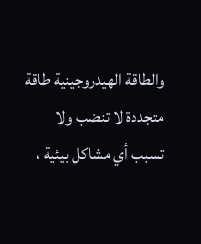والطاقة الهيدروجينية طاقة متجددة لا تنضب ولا تسبب أي مشاكل بيئية ،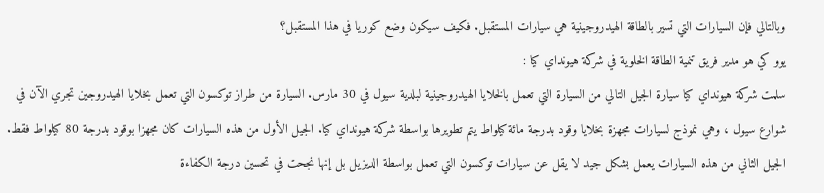وبالتالي فإن السيارات التي تسير بالطاقة الهيدروجينية هي سيارات المستقبل. فكيف سيكون وضع كوريا في هذا المستقبل؟
يوو كي هو مدير فريق تنمية الطاقة الخلوية في شركة هيونداي كيا :
سلمت شركة هيونداي كيا سيارة الجيل التالي من السيارة التي تعمل بالخلايا الهيدروجينية لبلدية سيول في 30 مارس. السيارة من طراز توكسون التي تعمل بخلايا الهيدروجين تجري الآن في شوارع سيول ، وهي نموذج لسيارات مجهزة بخلايا وقود بدرجة مائة كيلواط يتم تطويرها بواسطة شركة هيونداي كيا. الجيل الأول من هذه السيارات كان مجهزا بوقود بدرجة 80 كيلواط فقط. الجيل الثاني من هذه السيارات يعمل بشكل جيد لا يقل عن سيارات توكسون التي تعمل بواسطة الديزيل بل إنها نجحت في تحسين درجة الكفاءة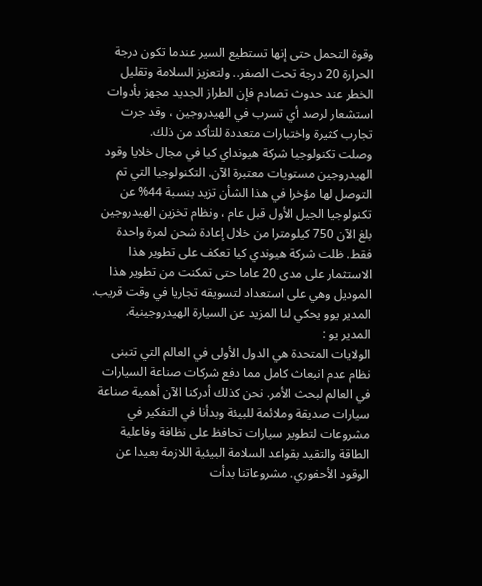وقوة التحمل حتى إنها تستطيع السير عندما تكون درجة الحرارة 20 درجة تحت الصفر.. ولتعزيز السلامة وتقليل الخطر عند حدوث تصادم فإن الطراز الجديد مجهز بأدوات استشعار لرصد أي تسرب في الهيدروجين ، وقد جرت تجارب كثيرة واختبارات متعددة للتأكد من ذلك.
وصلت تكنولوجيا شركة هيونداي كيا في مجال خلايا وقود الهيدروجين مستويات معتبرة الآن. التكنولوجيا التي تم التوصل لها مؤخرا في هذا الشأن تزيد بنسبة 44% عن تكنولوجيا الجيل الأول قبل عام ، ونظام تخزين الهيدروجين بلغ الآن 750 كيلومترا من خلال إعادة شحن لمرة واحدة فقط. ظلت شركة هيوندي كيا تعكف على تطوير هذا الاستثمار على مدى 20 عاما حتى تمكنت من تطوير هذا الموديل وهي على استعداد لتسويقه تجاريا في وقت قريب. المدير يوو يحكي لنا المزيد عن السيارة الهيدروجينية.
المدير يو :
الولايات المتحدة هي الدول الأولى في العالم التي تتبنى نظام عدم انبعاث كامل مما دفع شركات صناعة السيارات في العالم لبحث الأمر. نحن كذلك أدركنا الآن أهمية صناعة سيارات صديقة وملائمة للبيئة وبدأنا في التفكير في مشروعات لتطوير سيارات تحافظ على نظافة وفاعلية الطاقة والتقيد بقواعد السلامة البيئية اللازمة بعيدا عن الوقود الأحفوري. مشروعاتنا بدأت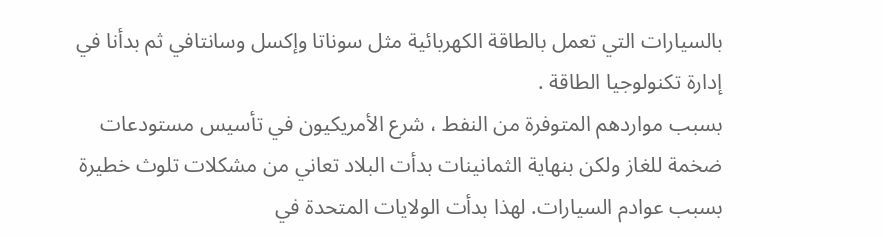بالسيارات التي تعمل بالطاقة الكهربائية مثل سوناتا وإكسل وسانتافي ثم بدأنا في إدارة تكنولوجيا الطاقة .
بسبب مواردهم المتوفرة من النفط ، شرع الأمريكيون في تأسيس مستودعات ضخمة للغاز ولكن بنهاية الثمانينات بدأت البلاد تعاني من مشكلات تلوث خطيرة بسبب عوادم السيارات. لهذا بدأت الولايات المتحدة في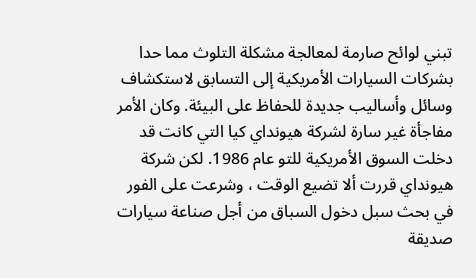تبني لوائح صارمة لمعالجة مشكلة التلوث مما حدا بشركات السيارات الأمريكية إلى التسابق لاستكشاف وسائل وأساليب جديدة للحفاظ على البيئة. وكان الأمر مفاجأة غير سارة لشركة هيونداي كيا التي كانت قد دخلت السوق الأمريكية للتو عام 1986. لكن شركة هيونداي قررت ألا تضيع الوقت ، وشرعت على الفور في بحث سبل دخول السباق من أجل صناعة سيارات صديقة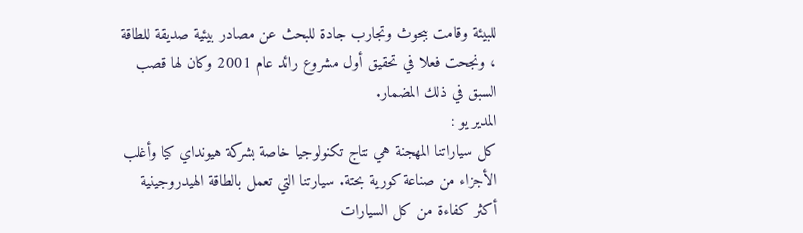للبيئة وقامت ببحوث وتجارب جادة للبحث عن مصادر بيئية صديقة للطاقة ، ونجحت فعلا في تحقيق أول مشروع رائد عام 2001 وكان لها قصب السبق في ذلك المضمار.
المدير يو :
كل سياراتنا المهجنة هي نتاج تكنولوجيا خاصة بشركة هيونداي كيا وأغلب الأجزاء من صناعة كورية بحتة. سيارتنا التي تعمل بالطاقة الهيدروجينية أكثر كفاءة من كل السيارات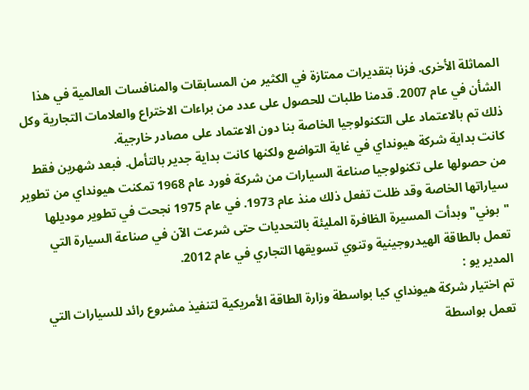المماثلة الأخرى. فزنا بتقديرات ممتازة في الكثير من المسابقات والمنافسات العالمية في هذا الشأن في عام 2007. قدمنا طلبات للحصول على عدد من براءات الاختراع والعلامات التجارية وكل ذلك تم بالاعتماد على التكنولوجيا الخاصة بنا دون الاعتماد على مصادر خارجية.
كانت بداية شركة هيونداي في غاية التواضع ولكنها كانت بداية جدير بالتأمل. فبعد شهرين فقط من حصولها على تكنولوجيا صناعة السيارات من شركة فورد عام 1968 تمكنت هيونداي من تطوير سياراتها الخاصة وقد ظلت تفعل ذلك منذ عام 1973. في عام 1975 نجحت في تطوير موديلها "بوني" وبدأت المسيرة الظافرة المليئة بالتحديات حتى شرعت الآن في صناعة السيارة التي تعمل بالطاقة الهيدروجينية وتنوي تسويقها التجاري في عام 2012.
المدير يو :
تم اختيار شركة هيونداي كيا بواسطة وزارة الطاقة الأمريكية لتنفيذ مشروع رائد للسيارات التي تعمل بواسطة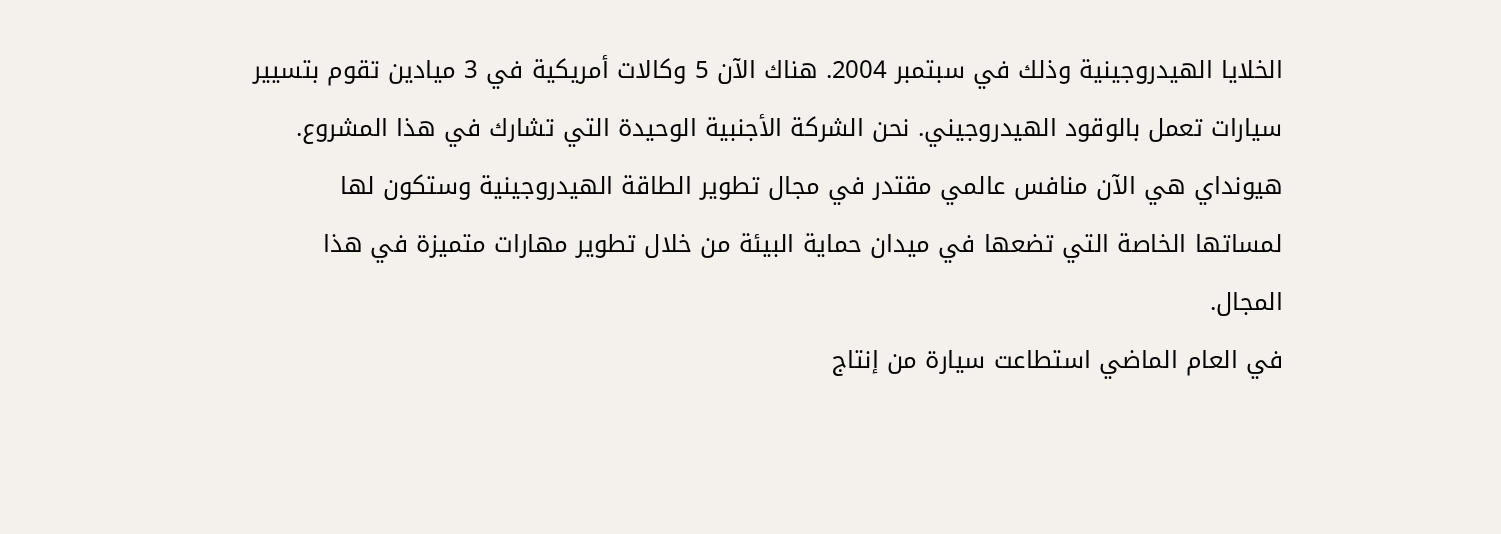الخلايا الهيدروجينية وذلك في سبتمبر 2004. هناك الآن 5 وكالات أمريكية في 3 ميادين تقوم بتسيير سيارات تعمل بالوقود الهيدروجيني. نحن الشركة الأجنبية الوحيدة التي تشارك في هذا المشروع. هيونداي هي الآن منافس عالمي مقتدر في مجال تطوير الطاقة الهيدروجينية وستكون لها لمساتها الخاصة التي تضعها في ميدان حماية البيئة من خلال تطوير مهارات متميزة في هذا المجال.
في العام الماضي استطاعت سيارة من إنتاج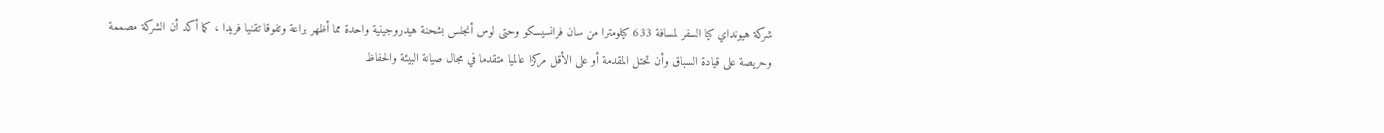شركة هيونداي كيا السفر لمسافة 633 كيلومترا من سان فرانسيسكو وحتى لوس أنجلس بشحنة هيدروجينية واحدة مما أظهر براعة وتفوقا تقنيا فريدا ، كما أكد أن الشركة مصممة وحريصة على قيادة السباق وأن تحتل المقدمة أو على الأقل مركزا عالميا متقدما في مجال صيانة البيئة والحفاظ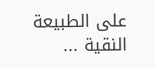على الطبيعة النقية ...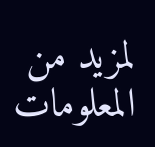لمزيد من المعلومات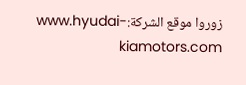زوروا موقع الشركة:www.hyudai-kiamotors.com